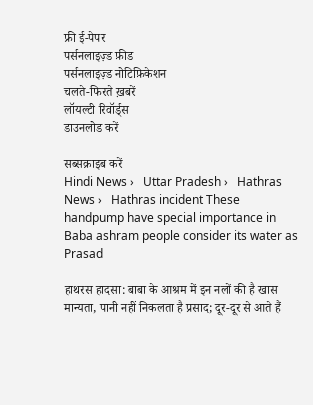फ्री ई-पेपर
पर्सनलाइज़्ड फ़ीड
पर्सनलाइज़्ड नोटिफ़िकेशन
चलते-फिरते ख़बरें
लॉयल्टी रिवॉर्ड्स
डाउनलोड करें

सब्सक्राइब करें
Hindi News ›   Uttar Pradesh ›   Hathras News ›   Hathras incident These handpump have special importance in Baba ashram people consider its water as Prasad

हाथरस हादसा: बाबा के आश्रम में इन नलों की है खास मान्यता, पानी नहीं निकलता है प्रसाद; दूर-दूर से आते हैं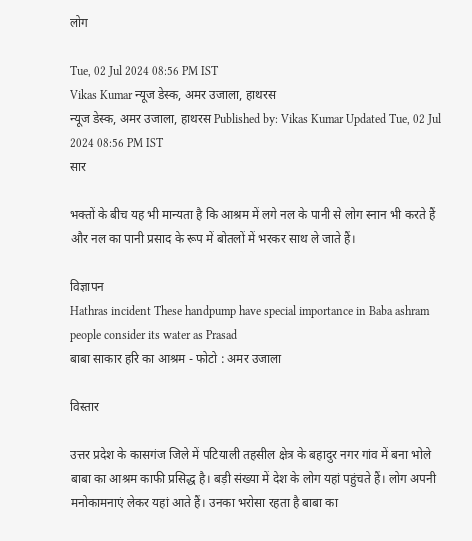लोग

Tue, 02 Jul 2024 08:56 PM IST
Vikas Kumar न्यूज डेस्क, अमर उजाला, हाथरस
न्यूज डेस्क, अमर उजाला, हाथरस Published by: Vikas Kumar Updated Tue, 02 Jul 2024 08:56 PM IST
सार

भक्तों के बीच यह भी मान्यता है कि आश्रम में लगे नल के पानी से लोग स्नान भी करते हैं और नल का पानी प्रसाद के रूप में बोतलों में भरकर साथ ले जाते हैं।

विज्ञापन
Hathras incident These handpump have special importance in Baba ashram people consider its water as Prasad
बाबा साकार हरि का आश्रम - फोटो : अमर उजाला

विस्तार

उत्तर प्रदेश के कासगंज जिले में पटियाली तहसील क्षेत्र के बहादुर नगर गांव में बना भोले बाबा का आश्रम काफी प्रसिद्ध है। बड़ी संख्या में देश के लोग यहां पहुंचते हैं। लोग अपनी मनोकामनाएं लेकर यहां आते हैं। उनका भरोसा रहता है बाबा का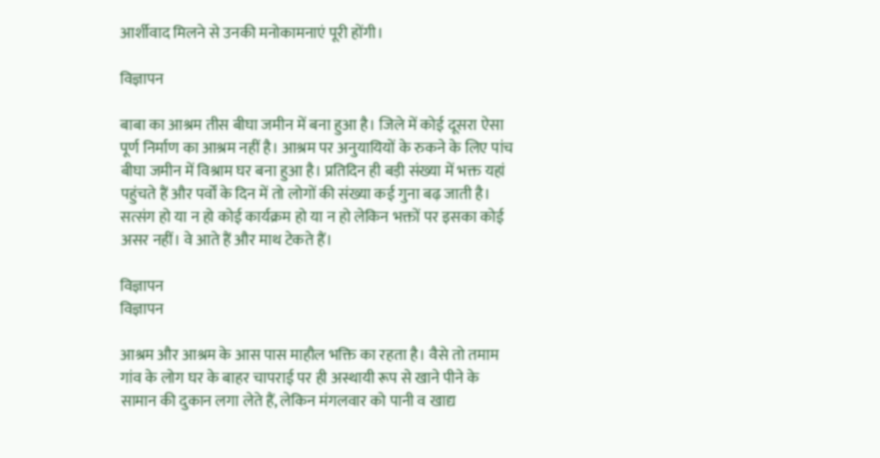आर्शीवाद मिलने से उनकी मनोकामनाएं पूरी होंगी।

विज्ञापन

बाबा का आश्रम तीस बीघा जमीन में बना हुआ है। जिले में कोई दूसरा ऐसा पूर्ण निर्माण का आश्रम नहीं है। आश्रम पर अनुयायियों के रुकने के लिए पांच बीघा जमीन में विश्राम घर बना हुआ है। प्रतिदिन ही बड़ी संख्या में भक्त यहां पहुंचते हैं और पर्वों के दिन में तो लोगों की संख्या कई गुना बढ़ जाती है। सत्संग हो या न हो कोई कार्यक्रम हो या न हो लेकिन भक्तों पर इसका कोई असर नहीं। वे आते हैं और माथ टेकते हैं।

विज्ञापन
विज्ञापन

आश्रम और आश्रम के आस पास माहौल भक्ति का रहता है। वैसे तो तमाम गांव के लोग घर के बाहर चापराई पर ही अस्थायी रूप से खाने पीने के सामान की दुकान लगा लेते हैं, लेकिन मंगलवार को पानी व खाद्य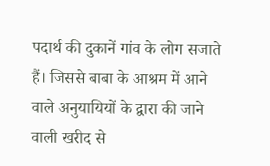पदार्थ की दुकानें गांव के लोग सजाते हैं। जिससे बाबा के आश्रम में आने वाले अनुयायियों के द्वारा की जाने वाली खरीद से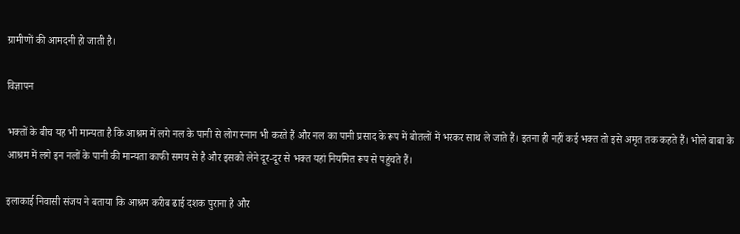ग्रामीणों की आमदनी हो जाती है।

विज्ञापन

भक्तों के बीच यह भी मान्यता है कि आश्रम में लगे नल के पानी से लोग स्नान भी करते हैं और नल का पानी प्रसाद के रूप में बोतलों में भरकर साथ ले जाते हैं। इतना ही नहीं कई भक्त तो इसे अमृत तक कहते हैं। भोले बाबा के आश्रम में लगे इन नलों के पानी की मान्यता काफी समय से है और इसको लेने दूर-दूर से भक्त यहां नियमित रूप से पहुंचते हैं।

इलाकाई निवासी संजय ने बताया कि आश्रम करीब ढाई दशक पुराना है और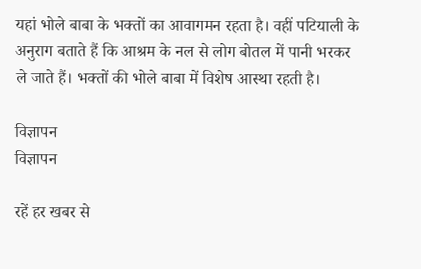यहां भोले बाबा के भक्तों का आवागमन रहता है। वहीं पटियाली के अनुराग बताते हैं कि आश्रम के नल से लोग बोतल में पानी भरकर ले जाते हैं। भक्तों की भोले बाबा में विशेष आस्था रहती है।

विज्ञापन
विज्ञापन

रहें हर खबर से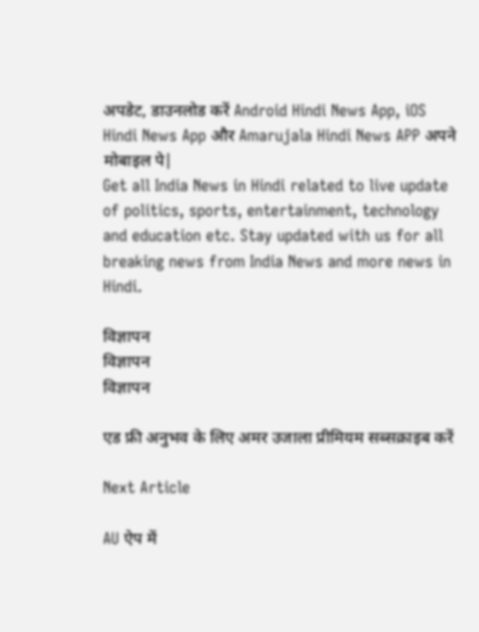अपडेट, डाउनलोड करें Android Hindi News App, iOS Hindi News App और Amarujala Hindi News APP अपने मोबाइल पे|
Get all India News in Hindi related to live update of politics, sports, entertainment, technology and education etc. Stay updated with us for all breaking news from India News and more news in Hindi.

विज्ञापन
विज्ञापन
विज्ञापन

एड फ्री अनुभव के लिए अमर उजाला प्रीमियम सब्सक्राइब करें

Next Article

AU ऐप में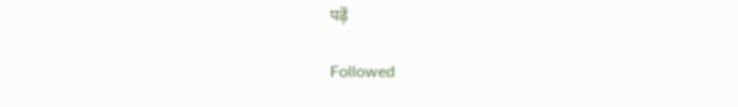पढ़ें

Followed